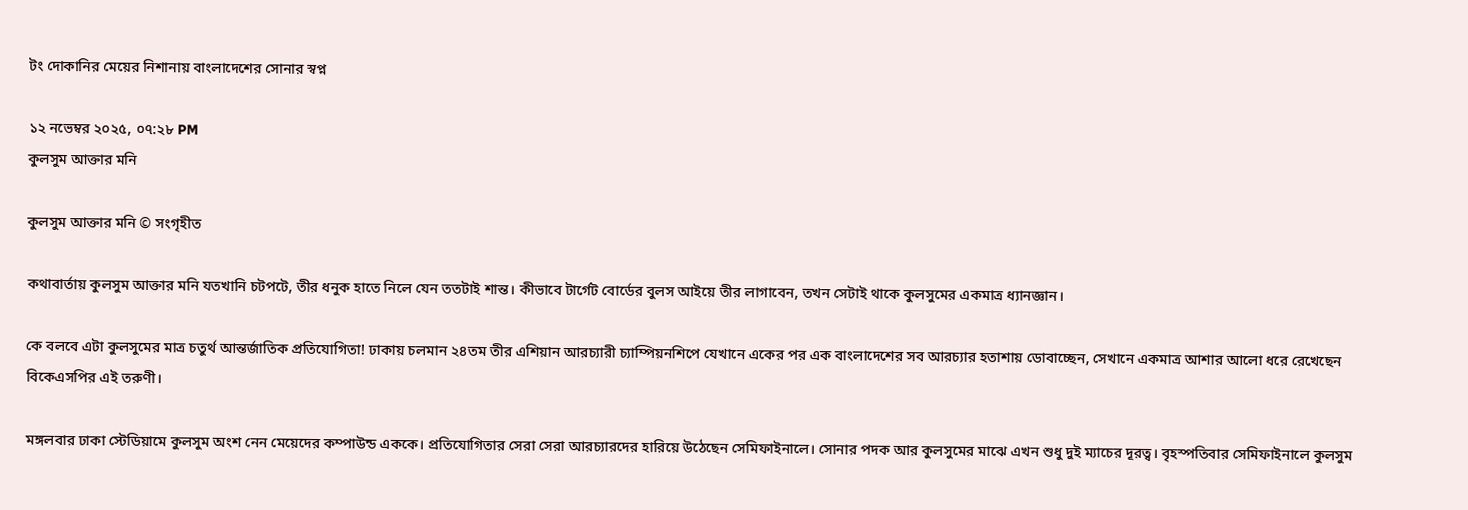টং দোকানির মেয়ের নিশানায় বাংলাদেশের সোনার স্বপ্ন

১২ নভেম্বর ২০২৫, ০৭:২৮ PM
কুলসুম আক্তার মনি

কুলসুম আক্তার মনি © সংগৃহীত

কথাবার্তায় কুলসুম আক্তার মনি যতখানি চটপটে, তীর ধনুক হাতে নিলে যেন ততটাই শান্ত। কীভাবে টার্গেট বোর্ডের বুলস আইয়ে তীর লাগাবেন, তখন সেটাই থাকে কুলসুমের একমাত্র ধ্যানজ্ঞান।

কে বলবে এটা কুলসুমের মাত্র চতুর্থ আন্তর্জাতিক প্রতিযোগিতা! ঢাকায় চলমান ২৪তম তীর এশিয়ান আরচ্যারী চ্যাম্পিয়নশিপে যেখানে একের পর এক বাংলাদেশের সব আরচ্যার হতাশায় ডোবাচ্ছেন, সেখানে একমাত্র আশার আলো ধরে রেখেছেন বিকেএসপির এই তরুণী।

মঙ্গলবার ঢাকা স্টেডিয়ামে কুলসুম অংশ নেন মেয়েদের কম্পাউন্ড এককে। প্রতিযোগিতার সেরা সেরা আরচ্যারদের হারিয়ে উঠেছেন সেমিফাইনালে। সোনার পদক আর কুলসুমের মাঝে এখন শুধু দুই ম্যাচের দূরত্ব। বৃহস্পতিবার সেমিফাইনালে কুলসুম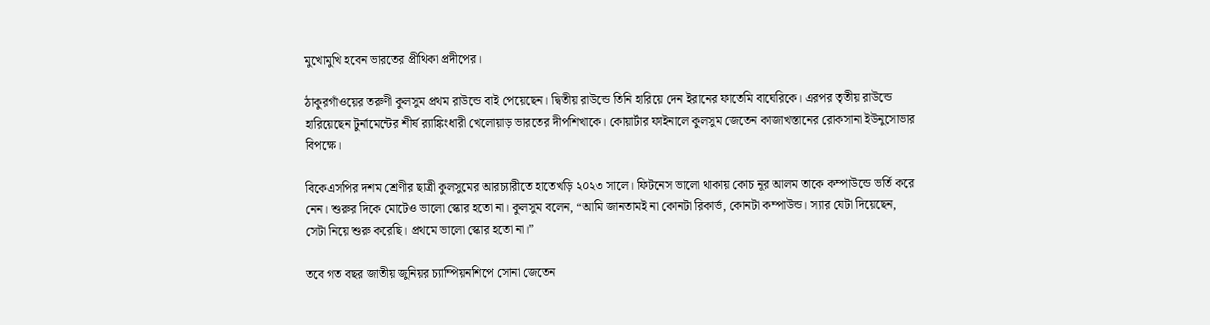মুখোমুখি হবেন ভারতের প্রীথিকা প্রদীপের।

ঠাকুরগাঁওয়ের তরুণী কুলসুম প্রথম রাউন্ডে বাই পেয়েছেন। দ্বিতীয় রাউন্ডে তিনি হারিয়ে দেন ইরানের ফাতেমি বাঘেরিকে। এরপর তৃতীয় রাউন্ডে হারিয়েছেন টুর্নামেন্টের শীর্ষ র‌্যাঙ্কিংধারী খেলোয়াড় ভারতের দীপশিখাকে। কোয়ার্টার ফাইনালে কুলসুম জেতেন কাজাখস্তানের রোকসানা ইউনুসোভার বিপক্ষে।

বিকেএসপির দশম শ্রেণীর ছাত্রী কুলসুমের আরচ্যারীতে হাতেখড়ি ২০২৩ সালে। ফিটনেস ভালো থাকায় কোচ নূর আলম তাকে কম্পাউন্ডে ভর্তি করে নেন। শুরুর দিকে মোটেও ভালো স্কোর হতো না। কুলসুম বলেন, “আমি জানতামই না কোনটা রিকার্ভ, কোনটা কম্পাউন্ড। স্যার যেটা দিয়েছেন, সেটা নিয়ে শুরু করেছি। প্রথমে ভালো স্কোর হতো না।”

তবে গত বছর জাতীয় জুনিয়র চ্যাম্পিয়নশিপে সোনা জেতেন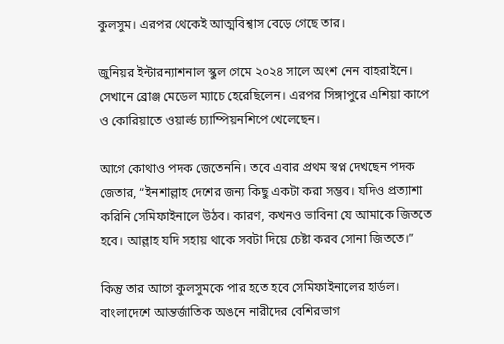কুলসুম। এরপর থেকেই আত্মবিশ্বাস বেড়ে গেছে তার।

জুনিয়র ইন্টারন্যাশনাল স্কুল গেমে ২০২৪ সালে অংশ নেন বাহরাইনে। সেখানে ব্রোঞ্জ মেডেল ম্যাচে হেরেছিলেন। এরপর সিঙ্গাপুরে এশিয়া কাপে ও কোরিয়াতে ওয়ার্ল্ড চ্যাম্পিয়নশিপে খেলেছেন।

আগে কোথাও পদক জেতেননি। তবে এবার প্রথম স্বপ্ন দেখছেন পদক জেতার, “ইনশাল্লাহ দেশের জন্য কিছু একটা করা সম্ভব। যদিও প্রত্যাশা করিনি সেমিফাইনালে উঠব। কারণ, কখনও ভাবিনা যে আমাকে জিততে হবে। আল্লাহ যদি সহায় থাকে সবটা দিয়ে চেষ্টা করব সোনা জিততে।”

কিন্তু তার আগে কুলসুমকে পার হতে হবে সেমিফাইনালের হার্ডল। বাংলাদেশে আন্তর্জাতিক অঙনে নারীদের বেশিরভাগ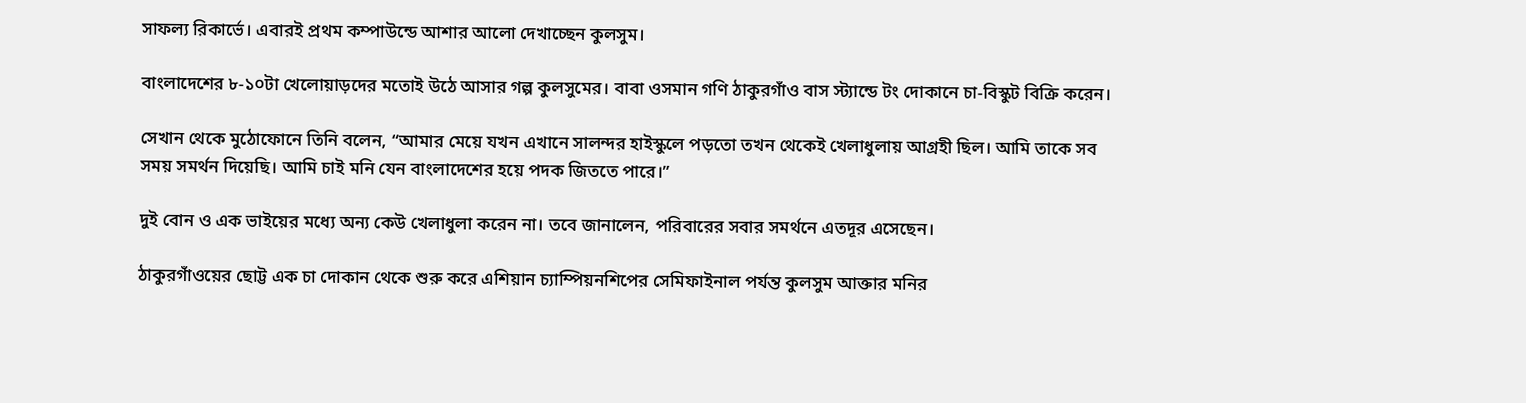সাফল্য রিকার্ভে। এবারই প্রথম কম্পাউন্ডে আশার আলো দেখাচ্ছেন কুলসুম।

বাংলাদেশের ৮-১০টা খেলোয়াড়দের মতোই উঠে আসার গল্প কুলসুমের। বাবা ওসমান গণি ঠাকুরগাঁও বাস স্ট্যান্ডে টং দোকানে চা-বিস্কুট বিক্রি করেন।

সেখান থেকে মুঠোফোনে তিনি বলেন, “আমার মেয়ে যখন এখানে সালন্দর হাইস্কুলে পড়তো তখন থেকেই খেলাধুলায় আগ্রহী ছিল। আমি তাকে সব সময় সমর্থন দিয়েছি। আমি চাই মনি যেন বাংলাদেশের হয়ে পদক জিততে পারে।”

দুই বোন ও এক ভাইয়ের মধ্যে অন্য কেউ খেলাধুলা করেন না। তবে জানালেন, পরিবারের সবার সমর্থনে এতদূর এসেছেন।

ঠাকুরগাঁওয়ের ছোট্ট এক চা দোকান থেকে শুরু করে এশিয়ান চ্যাম্পিয়নশিপের সেমিফাইনাল পর্যন্ত কুলসুম আক্তার মনির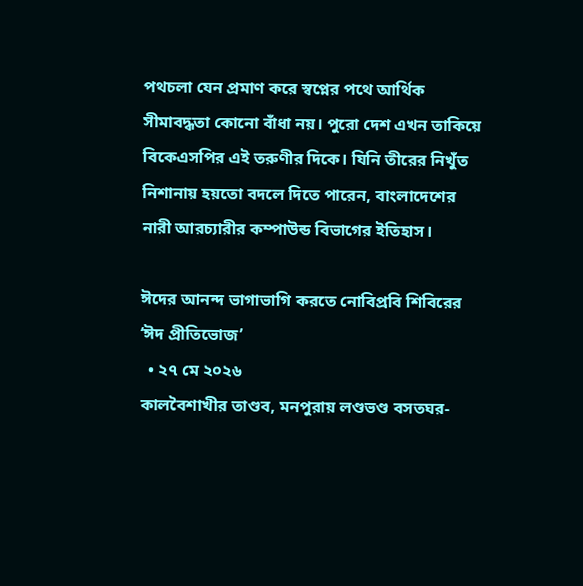পথচলা যেন প্রমাণ করে স্বপ্নের পথে আর্থিক সীমাবদ্ধতা কোনো বাঁধা নয়। পুরো দেশ এখন তাকিয়ে বিকেএসপির এই তরুণীর দিকে। যিনি তীরের নিখুঁত নিশানায় হয়তো বদলে দিতে পারেন, বাংলাদেশের নারী আরচ্যারীর কম্পাউন্ড বিভাগের ইতিহাস।

ঈদের আনন্দ ভাগাভাগি করতে নোবিপ্রবি শিবিরের ‘ঈদ প্রীতিভোজ’
  • ২৭ মে ২০২৬
কালবৈশাখীর তাণ্ডব, মনপুরায় লণ্ডভণ্ড বসতঘর-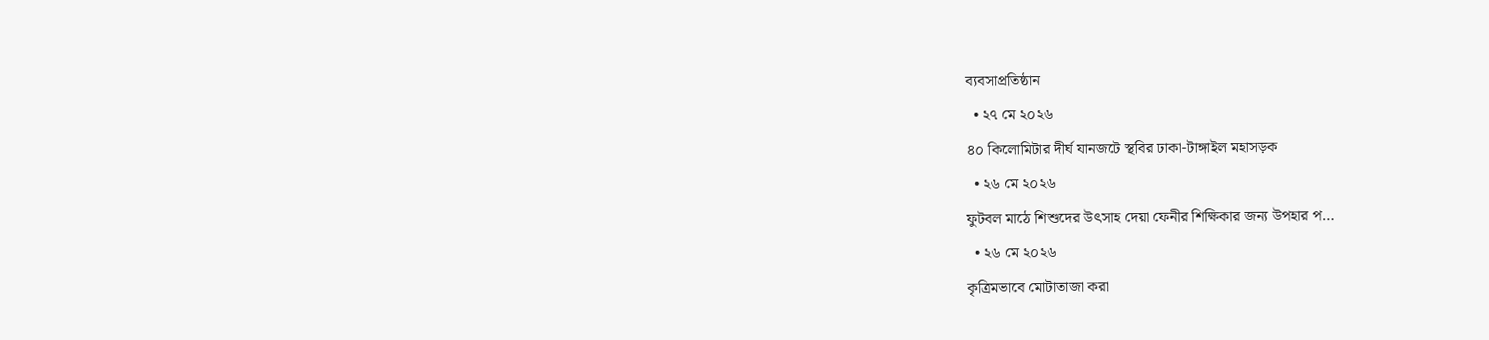ব্যবসাপ্রতিষ্ঠান
  • ২৭ মে ২০২৬
৪০ কিলোমিটার দীর্ঘ যানজটে স্থবির ঢাকা-টাঙ্গাইল মহাসড়ক
  • ২৬ মে ২০২৬
ফুটবল মাঠে শিশুদের উৎসাহ দেয়া ফেনীর শিক্ষিকার জন্য উপহার প…
  • ২৬ মে ২০২৬
কৃত্রিমভাবে মোটাতাজা করা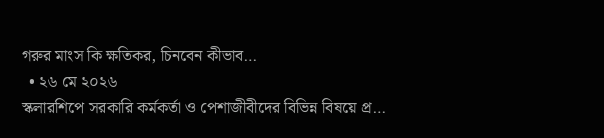গরুর মাংস কি ক্ষতিকর, চিনবেন কীভাব…
  • ২৬ মে ২০২৬
স্কলারশিপে সরকারি কর্মকর্তা ও পেশাজীবীদের বিভিন্ন বিষয়ে প্র…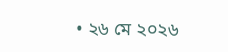• ২৬ মে ২০২৬